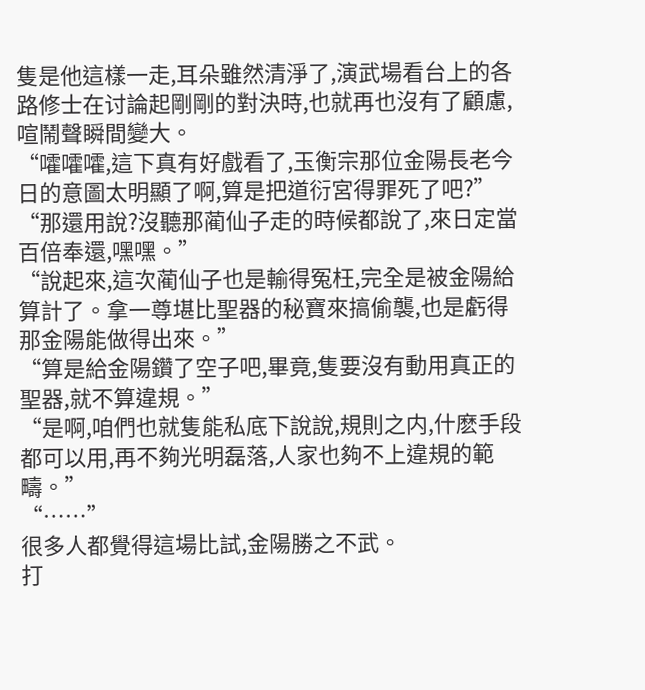隻是他這樣一走,耳朵雖然清淨了,演武場看台上的各路修士在讨論起剛剛的對決時,也就再也沒有了顧慮,喧鬧聲瞬間變大。
“嚯嚯嚯,這下真有好戲看了,玉衡宗那位金陽長老今日的意圖太明顯了啊,算是把道衍宮得罪死了吧?”
“那還用說?沒聽那蔺仙子走的時候都說了,來日定當百倍奉還,嘿嘿。”
“說起來,這次蔺仙子也是輸得冤枉,完全是被金陽給算計了。拿一尊堪比聖器的秘寶來搞偷襲,也是虧得那金陽能做得出來。”
“算是給金陽鑽了空子吧,畢竟,隻要沒有動用真正的聖器,就不算違規。”
“是啊,咱們也就隻能私底下說說,規則之内,什麽手段都可以用,再不夠光明磊落,人家也夠不上違規的範疇。”
“……”
很多人都覺得這場比試,金陽勝之不武。
打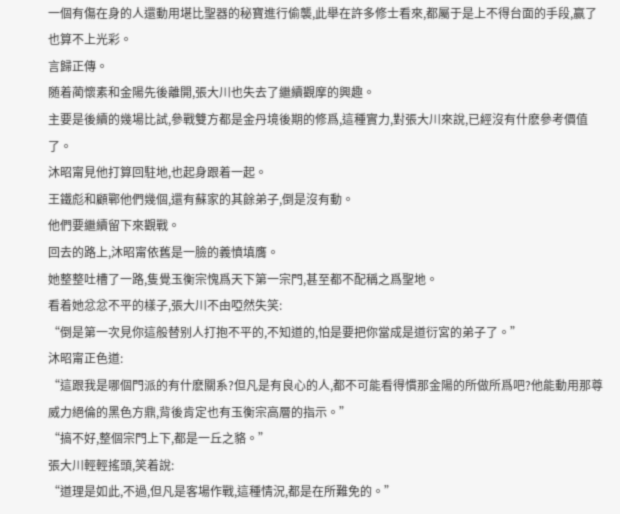一個有傷在身的人還動用堪比聖器的秘寶進行偷襲,此舉在許多修士看來,都屬于是上不得台面的手段,赢了也算不上光彩。
言歸正傳。
随着蔺懷素和金陽先後離開,張大川也失去了繼續觀摩的興趣。
主要是後續的幾場比試,參戰雙方都是金丹境後期的修爲,這種實力,對張大川來說,已經沒有什麽參考價值了。
沐昭甯見他打算回駐地,也起身跟着一起。
王鐵彪和顧鄲他們幾個,還有蘇家的其餘弟子,倒是沒有動。
他們要繼續留下來觀戰。
回去的路上,沐昭甯依舊是一臉的義憤填膺。
她整整吐槽了一路,隻覺玉衡宗愧爲天下第一宗門,甚至都不配稱之爲聖地。
看着她忿忿不平的樣子,張大川不由啞然失笑:
“倒是第一次見你這般替别人打抱不平的,不知道的,怕是要把你當成是道衍宮的弟子了。”
沐昭甯正色道:
“這跟我是哪個門派的有什麽關系?但凡是有良心的人,都不可能看得慣那金陽的所做所爲吧?他能動用那尊威力絕倫的黑色方鼎,背後肯定也有玉衡宗高層的指示。”
“搞不好,整個宗門上下,都是一丘之貉。”
張大川輕輕搖頭,笑着說:
“道理是如此,不過,但凡是客場作戰,這種情況,都是在所難免的。”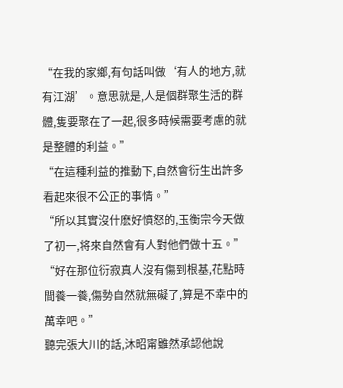“在我的家鄉,有句話叫做‘有人的地方,就有江湖’。意思就是,人是個群聚生活的群體,隻要聚在了一起,很多時候需要考慮的就是整體的利益。”
“在這種利益的推動下,自然會衍生出許多看起來很不公正的事情。”
“所以其實沒什麽好憤怒的,玉衡宗今天做了初一,将來自然會有人對他們做十五。”
“好在那位衍寂真人沒有傷到根基,花點時間養一養,傷勢自然就無礙了,算是不幸中的萬幸吧。”
聽完張大川的話,沐昭甯雖然承認他說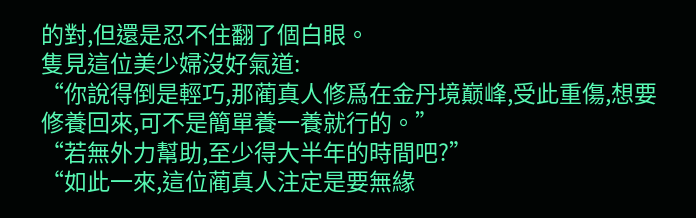的對,但還是忍不住翻了個白眼。
隻見這位美少婦沒好氣道:
“你說得倒是輕巧,那蔺真人修爲在金丹境巅峰,受此重傷,想要修養回來,可不是簡單養一養就行的。”
“若無外力幫助,至少得大半年的時間吧?”
“如此一來,這位蔺真人注定是要無緣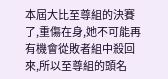本屆大比至尊組的決賽了,重傷在身,她不可能再有機會從敗者組中殺回來,所以至尊組的頭名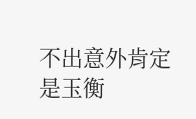不出意外肯定是玉衡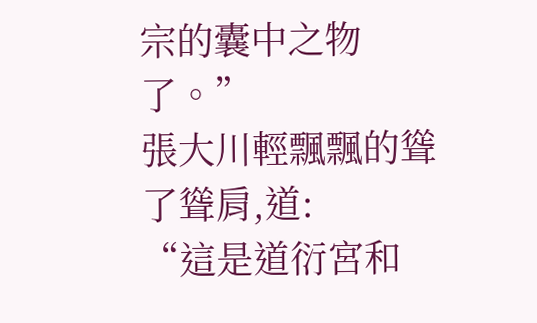宗的囊中之物了。”
張大川輕飄飄的聳了聳肩,道:
“這是道衍宮和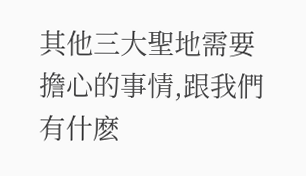其他三大聖地需要擔心的事情,跟我們有什麽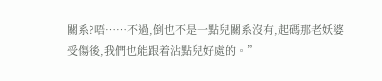關系?唔……不過,倒也不是一點兒關系沒有,起碼那老妖婆受傷後,我們也能跟着沾點兒好處的。”